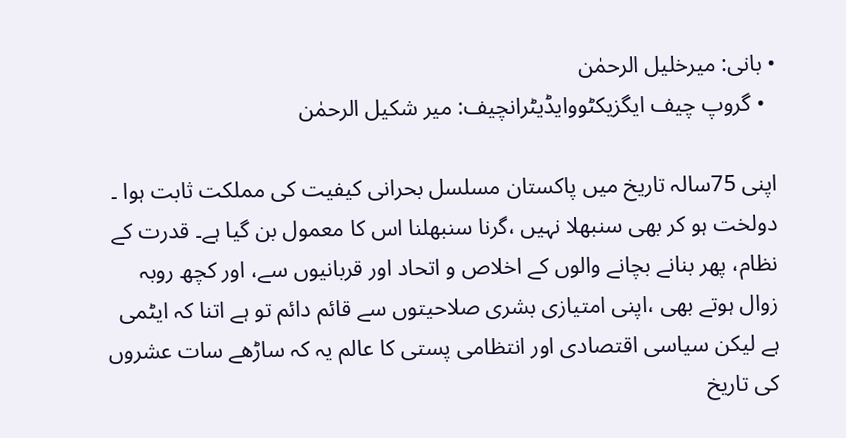• بانی: میرخلیل الرحمٰن
  • گروپ چیف ایگزیکٹووایڈیٹرانچیف: میر شکیل الرحمٰن

اپنی 75سالہ تاریخ میں پاکستان مسلسل بحرانی کیفیت کی مملکت ثابت ہوا ۔ دولخت ہو کر بھی سنبھلا نہیں ،گرنا سنبھلنا اس کا معمول بن گیا ہے۔ قدرت کے نظام، پھر بنانے بچانے والوں کے اخلاص و اتحاد اور قربانیوں سے، اور کچھ روبہ زوال ہوتے بھی ،اپنی امتیازی بشری صلاحیتوں سے قائم دائم تو ہے اتنا کہ ایٹمی ہے لیکن سیاسی اقتصادی اور انتظامی پستی کا عالم یہ کہ ساڑھے سات عشروں کی تاریخ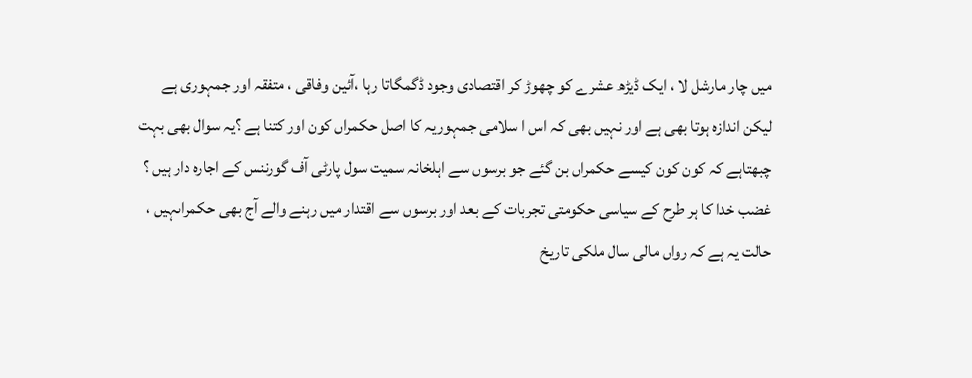میں چار مارشل لا ، ایک ڈیڑھ عشرے کو چھوڑ کر اقتصادی وجود ڈگمگاتا رہا ،آئین وفاقی ، متفقہ اور جمہوری ہے لیکن اندازہ ہوتا بھی ہے اور نہیں بھی کہ اس ا سلامی جمہوریہ کا اصل حکمراں کون اور کتنا ہے ؟یہ سوال بھی بہت چبھتاہے کہ کون کون کیسے حکمراں بن گئے جو برسوں سے اہلخانہ سمیت سول پارٹی آف گورننس کے اجارہ دار ہیں ؟ غضب خدا کا ہر طرح کے سیاسی حکومتی تجربات کے بعد اور برسوں سے اقتدار میں رہنے والے آج بھی حکمراںہیں ، حالت یہ ہے کہ رواں مالی سال ملکی تاریخ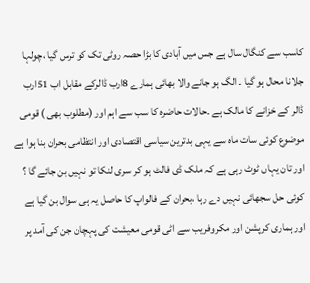کاسب سے کنگال سال ہے جس میں آبادی کا بڑا حصہ روٹی تک کو ترس گیا ،چولہا جلانا محال ہو گیا ۔ الگ ہو جانے والا بھائی ہمارے 8ارب ڈالرکے مقابل اب 51ارب ڈالر کے خزانے کا مالک ہے ۔حالات حاضرہ کا سب سے اہم اور (مطلوب بھی ) قومی موضوع کوئی سات ماہ سے یہی بدترین سیاسی اقتصادی اور انتظامی بحران بنا ہوا ہے اور تان یہاں ٹوٹ رہی ہے کہ ملک ڈی فالٹ ہو کر سری لنکا تو نہیں بن جائے گا ؟ کوئی حل سجھائی نہیں دے رہا ،بحران کے فالواپ کا حاصل یہ ہی سوال بن گیا ہے اور ہماری کرپشن اور مکروفریب سے اٹی قومی معیشت کی پہچان جن کی آمد پر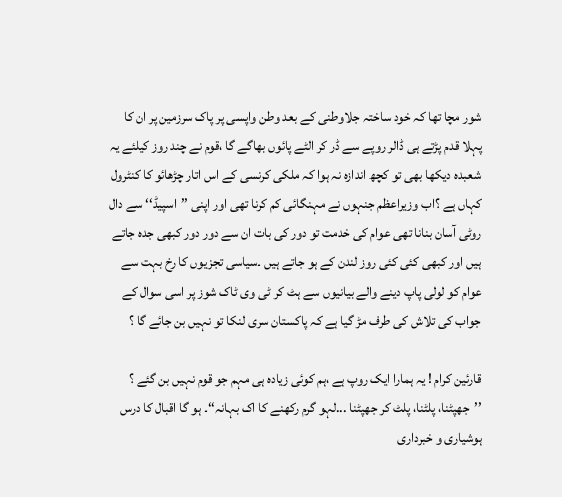شور مچا تھا کہ خود ساختہ جلاوطنی کے بعد وطن واپسی پر پاک سرزمین پر ان کا پہلا قدم پڑتے ہی ڈالر روپے سے ڈر کر الٹے پائوں بھاگے گا ،قوم نے چند روز کیلئے یہ شعبدہ دیکھا بھی تو کچھ اندازہ نہ ہوا کہ ملکی کرنسی کے اس اتار چڑھائو کا کنٹرول کہاں ہے ؟اب وزیراعظم جنہوں نے مہنگائی کم کرنا تھی اور اپنی ’’اسپیڈ‘‘ سے دال روٹی آسان بنانا تھی عوام کی خدمت تو دور کی بات ان سے دور دور کبھی جدہ جاتے ہیں اور کبھی کئی کئی روز لندن کے ہو جاتے ہیں ۔سیاسی تجزیوں کا رخ بہت سے عوام کو لولی پاپ دینے والے بیانیوں سے ہٹ کر ٹی وی ٹاک شوز پر اسی سوال کے جواب کی تلاش کی طرف مڑ گیا ہے کہ پاکستان سری لنکا تو نہیں بن جائے گا ؟

قارئین کرام ! یہ ہمارا ایک روپ ہے ،ہم کوئی زیادہ ہی مہم جو قوم نہیں بن گئے ؟ ’’جھپٹنا، پلٹنا، پلٹ کر جھپٹنا ...لہو گرم رکھنے کا اک بہانہ‘‘۔ ہو گا اقبال کا درس ہوشیاری و خبرداری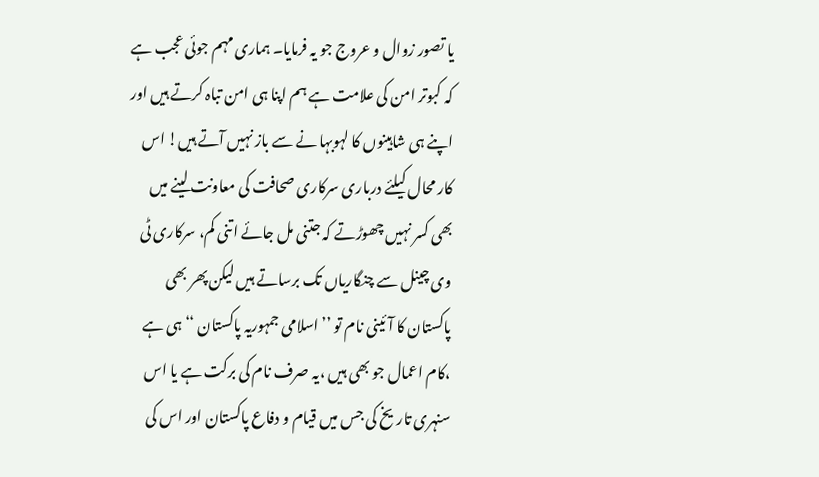یا تصور زوال و عروج جو یہ فرمایا۔ ہماری مہم جوئی عجب ہے کہ کبوتر امن کی علامت ہے ہم اپنا ہی امن تباہ کرتے ہیں اور اپنے ہی شاہینوں کا لہوبہا نے سے باز نہیں آتے ہیں! اس کار محال کیلئے درباری سرکاری صحافت کی معاونت لینے میں بھی کسر نہیں چھوڑتے کہ جتنی مل جائے اتنی کم، سرکاری ٹی وی چینل سے چنگاریاں تک برساتے ہیں لیکن پھر بھی پاکستان کا آئینی نام تو ’’اسلامی جمہوریہ پاکستان ‘‘ ہی ہے ،کام اعمال جو بھی ہیں ،یہ صرف نام کی برکت ہے یا اس سنہری تاریخ کی جس میں قیام و دفاع پاکستان اور اس کی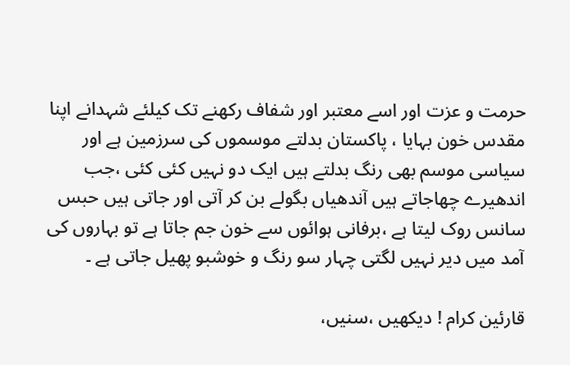حرمت و عزت اور اسے معتبر اور شفاف رکھنے تک کیلئے شہدانے اپنا مقدس خون بہایا ، پاکستان بدلتے موسموں کی سرزمین ہے اور سیاسی موسم بھی رنگ بدلتے ہیں ایک دو نہیں کئی کئی ،جب اندھیرے چھاجاتے ہیں آندھیاں بگولے بن کر آتی اور جاتی ہیں حبس سانس روک لیتا ہے ،برفانی ہوائوں سے خون جم جاتا ہے تو بہاروں کی آمد میں دیر نہیں لگتی چہار سو رنگ و خوشبو پھیل جاتی ہے ۔

قارئین کرام ! دیکھیں ،سنیں،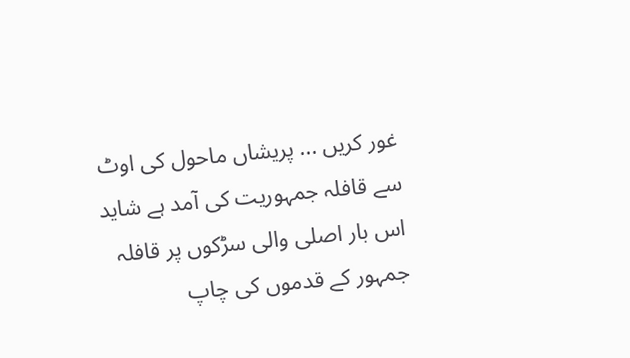غور کریں ... پریشاں ماحول کی اوٹ سے قافلہ جمہوریت کی آمد ہے شاید اس بار اصلی والی سڑکوں پر قافلہ جمہور کے قدموں کی چاپ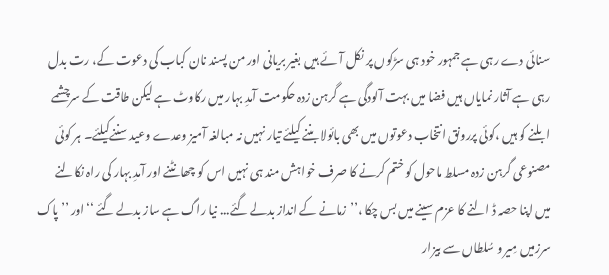سنائی دے رہی ہے جمہور خود ہی سڑکوں پر نکل آئے ہیں بغیر بریانی اور من پسند نان کباب کی دعوت کے، رت بدل رہی ہے آثار نمایاں ہیں فضا میں بہت آلودگی ہے گرہن زدہ حکومت آمدِ بہار میں رکاوٹ ہے لیکن طاقت کے سرچشمے ابلنے کو ہیں ،کوئی پررونق انتخاب دعوتوں میں بھی بائولا بننے کیلئے تیار نہیں نہ مبالغہ آمیز وعدے وعید سننےکیلئے۔ ہر کوئی مصنوعی گرہن زدہ مسلط ماحول کو ختم کرنے کا صرف خواہش مند ہی نہیں اس کو چھانٹنے اور آمدِ بہار کی راہ نکالنے میں اپنا حصہ ڈ النے کا عزم سینے میں بس چکا ،’’زمانے کے انداز بدلے گئے... نیا راگ ہے ساز بدلے گئے ‘‘اور ’’پاک سرزمیں مِیر و سُلطاں سے بیزار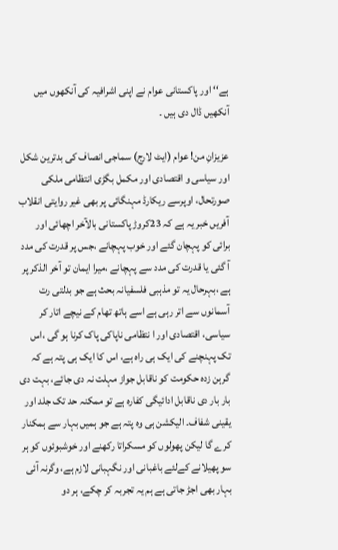ہے‘‘ اور پاکستانی عوام نے اپنی اشرافیہ کی آنکھوں میں آنکھیں ڈال دی ہیں ۔

عزیزانِ من! عوام (ایٹ لارج) سماجی انصاف کی بدترین شکل اور سیاسی و اقتصادی اور مکمل بگڑی انتظامی ملکی صورتحال، اوپرسے ریکارڈ مہنگائی پر بھی غیر روایتی انقلاب آفریں خبر یہ ہے کہ 23کروڑ پاکستانی بالآخر اچھائی اور برائی کو پہچان گئے اور خوب پہچانے ،جس پر قدرت کی مدد آ گئی یا قدرت کی مدد سے پہچانے ،میرا ایمان تو آخر الذکر پر ہے ،بہرحال یہ تو مذہبی فلسفیانہ بحث ہے جو بدلتی رت آسمانوں سے اتر رہی ہے اسے ہاتھ تھام کے نیچے اتار کر سیاسی، اقتصادی اور ا نتظامی ناپاکی پاک کرنا ہو گی ،اس تک پہنچنے کی ایک ہی راہ ہے، اس کا ایک ہی پتہ ہے کہ گرہن زدہ حکومت کو ناقابل جواز مہلت نہ دی جائے، بہت دی بار بار دی ناقابل ادائیگی کفارہ ہے تو ممکنہ حد تک جلد اور یقینی شفاف۔ الیکشن ہی وہ پتہ ہے جو ہمیں بہار سے ہمکنار کرے گا لیکن پھولوں کو مسکراتا رکھنے اور خوشبوئوں کو ہر سو پھیلانے کےلئے باغبانی اور نگہبانی لازم ہے، وگرنہ آئی بہار بھی اجڑ جاتی ہے ہم یہ تجربہ کر چکے، ہر دو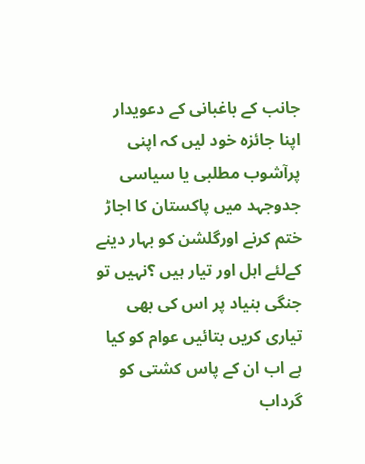جانب کے باغبانی کے دعویدار اپنا جائزہ خود لیں کہ اپنی پرآشوب مطلبی یا سیاسی جدوجہد میں پاکستان کا اجاڑ ختم کرنے اورگلشن کو بہار دینے کےلئے اہل اور تیار ہیں ؟نہیں تو جنگی بنیاد پر اس کی بھی تیاری کریں بتائیں عوام کو کیا ہے اب ان کے پاس کشتی کو گرداب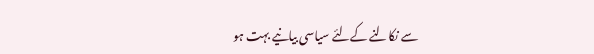سے نکالنے کےلئے سیاسی بیانیے بہت ہو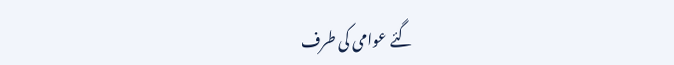گئے عوامی کی طرف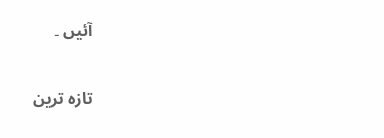آئیں ۔

تازہ ترین